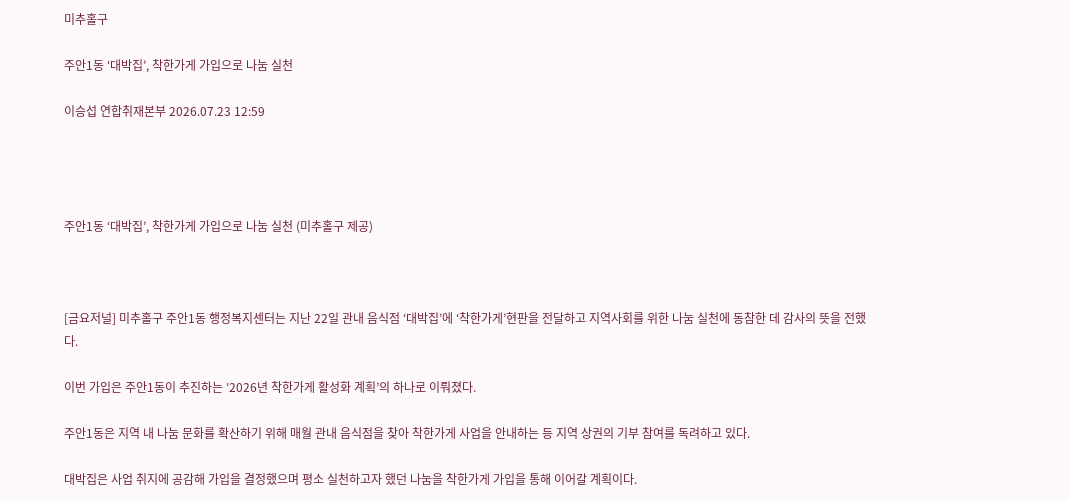미추홀구

주안1동 ‘대박집’, 착한가게 가입으로 나눔 실천

이승섭 연합취재본부 2026.07.23 12:59




주안1동 ‘대박집’, 착한가게 가입으로 나눔 실천 (미추홀구 제공)



[금요저널] 미추홀구 주안1동 행정복지센터는 지난 22일 관내 음식점 ‘대박집’에 ‘착한가게’현판을 전달하고 지역사회를 위한 나눔 실천에 동참한 데 감사의 뜻을 전했다.

이번 가입은 주안1동이 추진하는 ‘2026년 착한가게 활성화 계획’의 하나로 이뤄졌다.

주안1동은 지역 내 나눔 문화를 확산하기 위해 매월 관내 음식점을 찾아 착한가게 사업을 안내하는 등 지역 상권의 기부 참여를 독려하고 있다.

대박집은 사업 취지에 공감해 가입을 결정했으며 평소 실천하고자 했던 나눔을 착한가게 가입을 통해 이어갈 계획이다.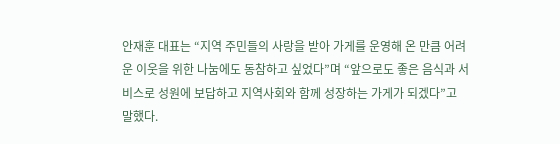안재훈 대표는 “지역 주민들의 사랑을 받아 가게를 운영해 온 만큼 어려운 이웃을 위한 나눔에도 동참하고 싶었다”며 “앞으로도 좋은 음식과 서비스로 성원에 보답하고 지역사회와 함께 성장하는 가게가 되겠다”고 말했다.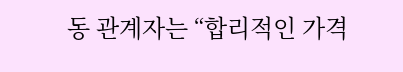동 관계자는 “합리적인 가격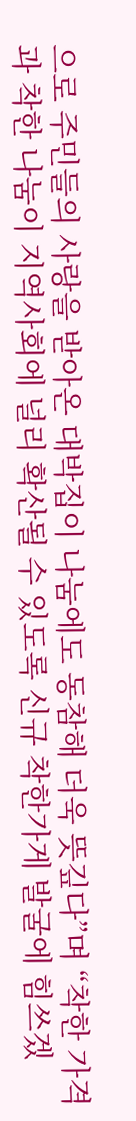으로 주민들의 사랑을 받아온 대박집이 나눔에도 동참해 더욱 뜻깊다”며 “착한 가격과 착한 나눔이 지역사회에 널리 확산될 수 있도록 신규 착한가게 발굴에 힘쓰겠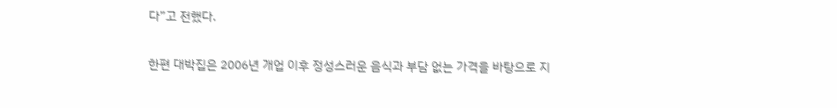다”고 전했다.

한편 대박집은 2006년 개업 이후 정성스러운 음식과 부담 없는 가격을 바탕으로 지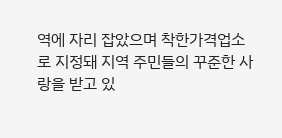역에 자리 잡았으며 착한가격업소로 지정돼 지역 주민들의 꾸준한 사랑을 받고 있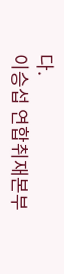다.
이승섭 연합취재본부